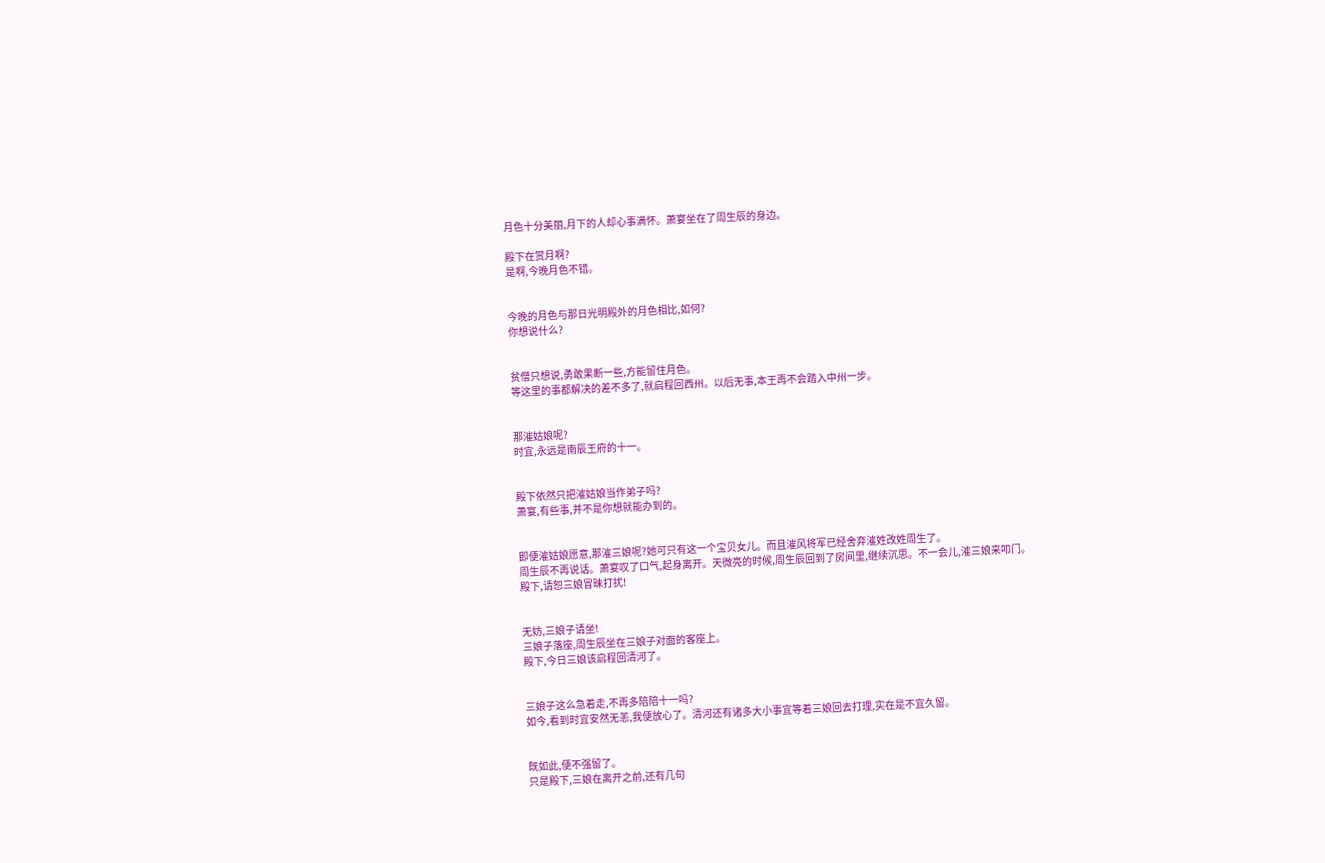月色十分美丽,月下的人却心事满怀。萧宴坐在了周生辰的身边。

殿下在赏月啊?
是啊,今晚月色不错。


今晚的月色与那日光明殿外的月色相比,如何?
你想说什么?


贫僧只想说,勇敢果断一些,方能留住月色。
等这里的事都解决的差不多了,就启程回西州。以后无事,本王再不会踏入中州一步。


那漼姑娘呢?
时宜,永远是南辰王府的十一。


殿下依然只把漼姑娘当作弟子吗?
萧宴,有些事,并不是你想就能办到的。


即便漼姑娘愿意,那漼三娘呢?她可只有这一个宝贝女儿。而且漼风将军已经舍弃漼姓改姓周生了。
周生辰不再说话。萧宴叹了口气,起身离开。天微亮的时候,周生辰回到了房间里,继续沉思。不一会儿,漼三娘来叩门。
殿下,请恕三娘冒昧打扰!


无妨,三娘子请坐!
三娘子落座,周生辰坐在三娘子对面的客座上。
殿下,今日三娘该启程回清河了。


三娘子这么急着走,不再多陪陪十一吗?
如今,看到时宜安然无恙,我便放心了。清河还有诸多大小事宜等着三娘回去打理,实在是不宜久留。


既如此,便不强留了。
只是殿下,三娘在离开之前,还有几句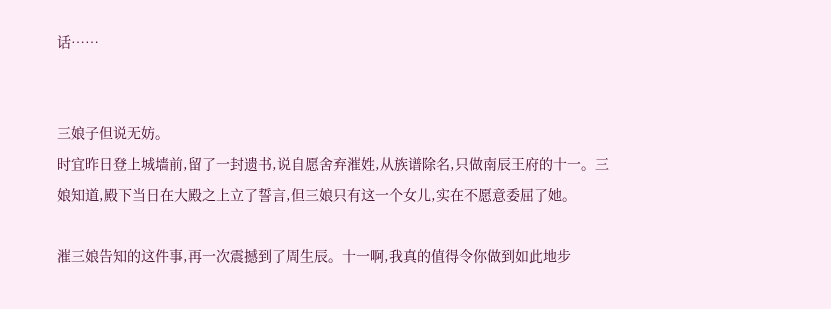话……


三娘子但说无妨。
时宜昨日登上城墙前,留了一封遗书,说自愿舍弃漼姓,从族谱除名,只做南辰王府的十一。三娘知道,殿下当日在大殿之上立了誓言,但三娘只有这一个女儿,实在不愿意委屈了她。

漼三娘告知的这件事,再一次震撼到了周生辰。十一啊,我真的值得令你做到如此地步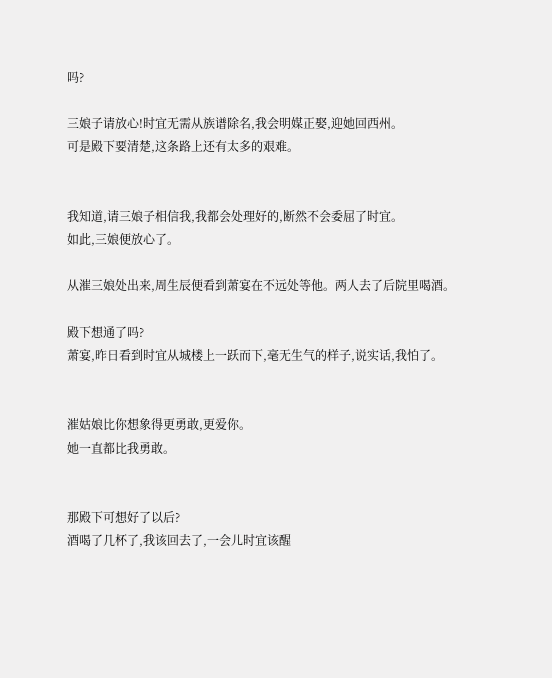吗?

三娘子请放心!时宜无需从族谱除名,我会明媒正娶,迎她回西州。
可是殿下要清楚,这条路上还有太多的艰难。


我知道,请三娘子相信我,我都会处理好的,断然不会委屈了时宜。
如此,三娘便放心了。

从漼三娘处出来,周生辰便看到萧宴在不远处等他。两人去了后院里喝酒。

殿下想通了吗?
萧宴,昨日看到时宜从城楼上一跃而下,毫无生气的样子,说实话,我怕了。


漼姑娘比你想象得更勇敢,更爱你。
她一直都比我勇敢。


那殿下可想好了以后?
酒喝了几杯了,我该回去了,一会儿时宜该醒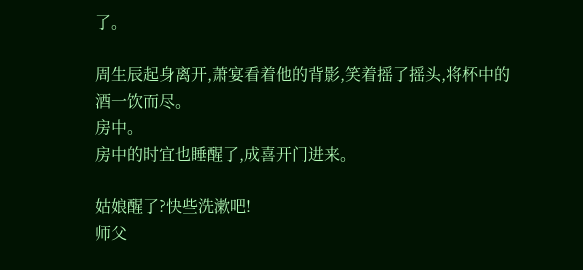了。

周生辰起身离开,萧宴看着他的背影,笑着摇了摇头,将杯中的酒一饮而尽。
房中。
房中的时宜也睡醒了,成喜开门进来。

姑娘醒了?快些洗漱吧!
师父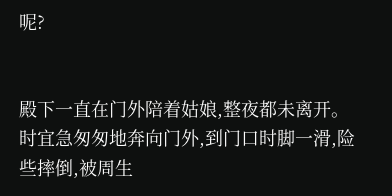呢?


殿下一直在门外陪着姑娘,整夜都未离开。
时宜急匆匆地奔向门外,到门口时脚一滑,险些摔倒,被周生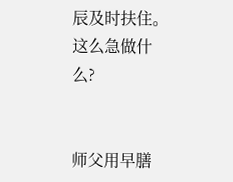辰及时扶住。
这么急做什么?


师父用早膳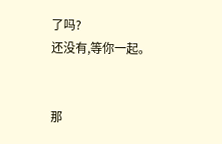了吗?
还没有,等你一起。


那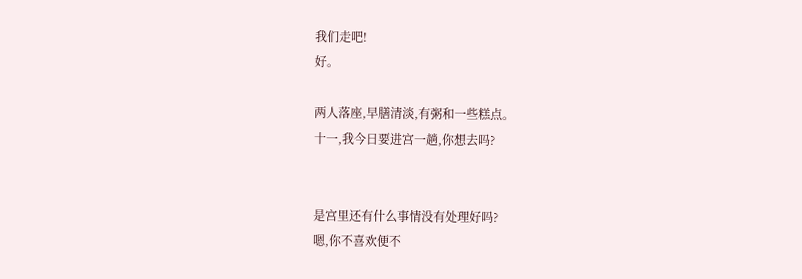我们走吧!
好。

两人落座,早膳清淡,有粥和一些糕点。
十一,我今日要进宫一趟,你想去吗?


是宫里还有什么事情没有处理好吗?
嗯,你不喜欢便不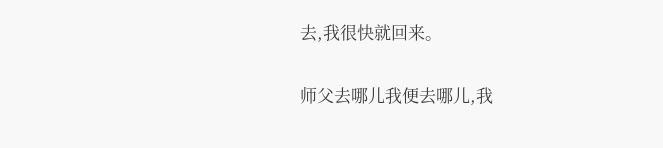去,我很快就回来。


师父去哪儿我便去哪儿,我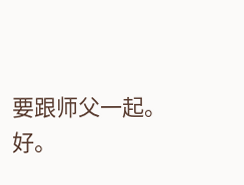要跟师父一起。
好。